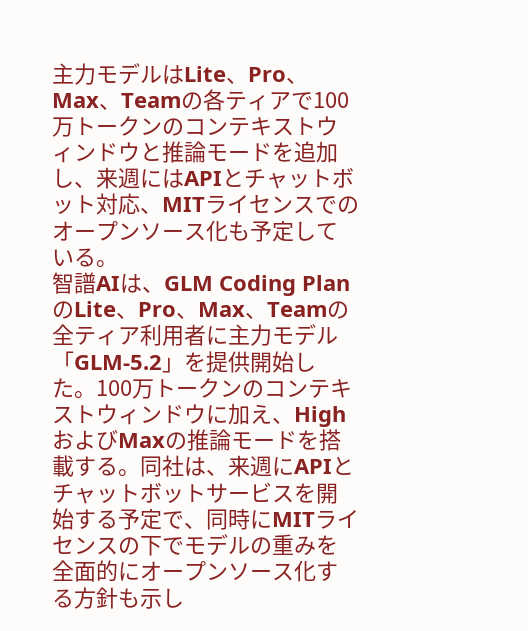主力モデルはLite、Pro、Max、Teamの各ティアで100万トークンのコンテキストウィンドウと推論モードを追加し、来週にはAPIとチャットボット対応、MITライセンスでのオープンソース化も予定している。
智譜AIは、GLM Coding PlanのLite、Pro、Max、Teamの全ティア利用者に主力モデル「GLM-5.2」を提供開始した。100万トークンのコンテキストウィンドウに加え、HighおよびMaxの推論モードを搭載する。同社は、来週にAPIとチャットボットサービスを開始する予定で、同時にMITライセンスの下でモデルの重みを全面的にオープンソース化する方針も示し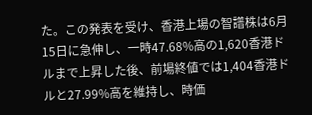た。この発表を受け、香港上場の智譜株は6月15日に急伸し、一時47.68%高の1,620香港ドルまで上昇した後、前場終値では1,404香港ドルと27.99%高を維持し、時価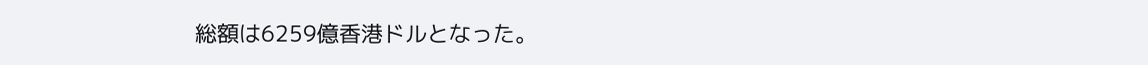総額は6259億香港ドルとなった。